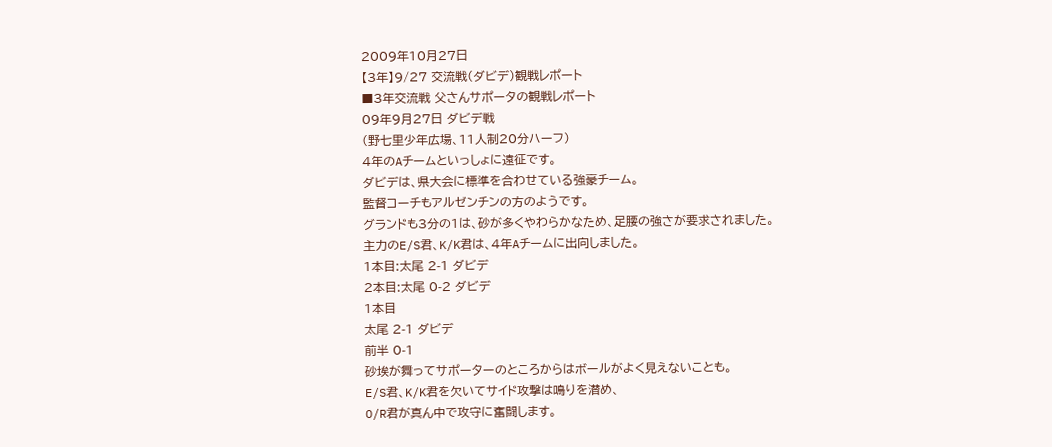2009年10月27日
【3年】9/27 交流戦(ダビデ)観戦レポート
■3年交流戦 父さんサポータの観戦レポート
09年9月27日 ダビデ戦
(野七里少年広場、11人制20分ハーフ)
4年のAチームといっしょに遠征です。
ダビデは、県大会に標準を合わせている強豪チーム。
監督コーチもアルゼンチンの方のようです。
グランドも3分の1は、砂が多くやわらかなため、足腰の強さが要求されました。
主力のE/S君、K/K君は、4年Aチームに出向しました。
1本目:太尾 2-1 ダビデ
2本目:太尾 0-2 ダビデ
1本目
太尾 2-1 ダビデ
前半 0-1
砂埃が舞ってサポーターのところからはボールがよく見えないことも。
E/S君、K/K君を欠いてサイド攻撃は鳴りを潜め、
O/R君が真ん中で攻守に奮闘します。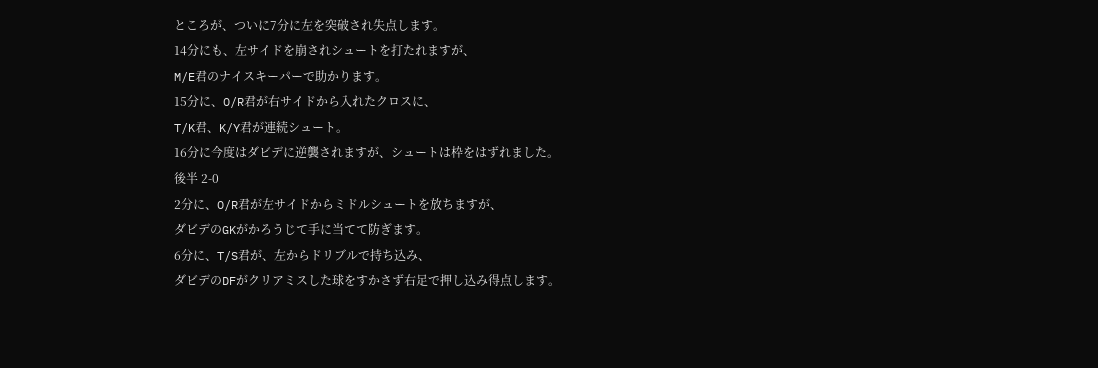ところが、ついに7分に左を突破され失点します。
14分にも、左サイドを崩されシュートを打たれますが、
M/E君のナイスキーパーで助かります。
15分に、O/R君が右サイドから入れたクロスに、
T/K君、K/Y君が連続シュート。
16分に今度はダビデに逆襲されますが、シュートは枠をはずれました。
後半 2-0
2分に、O/R君が左サイドからミドルシュートを放ちますが、
ダビデのGKがかろうじて手に当てて防ぎます。
6分に、T/S君が、左からドリブルで持ち込み、
ダビデのDFがクリアミスした球をすかさず右足で押し込み得点します。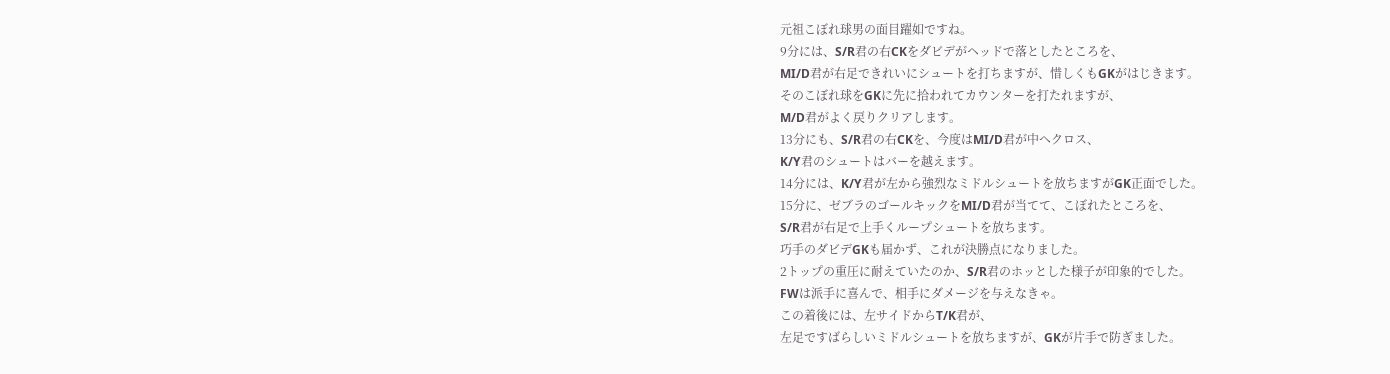元祖こぼれ球男の面目躍如ですね。
9分には、S/R君の右CKをダビデがヘッドで落としたところを、
MI/D君が右足できれいにシュートを打ちますが、惜しくもGKがはじきます。
そのこぼれ球をGKに先に拾われてカウンターを打たれますが、
M/D君がよく戻りクリアします。
13分にも、S/R君の右CKを、今度はMI/D君が中へクロス、
K/Y君のシュートはバーを越えます。
14分には、K/Y君が左から強烈なミドルシュートを放ちますがGK正面でした。
15分に、ゼブラのゴールキックをMI/D君が当てて、こぼれたところを、
S/R君が右足で上手くループシュートを放ちます。
巧手のダビデGKも届かず、これが決勝点になりました。
2トップの重圧に耐えていたのか、S/R君のホッとした様子が印象的でした。
FWは派手に喜んで、相手にダメージを与えなきゃ。
この着後には、左サイドからT/K君が、
左足ですばらしいミドルシュートを放ちますが、GKが片手で防ぎました。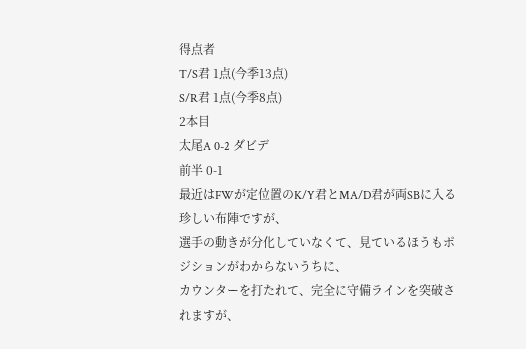得点者
T/S君 1点(今季13点)
S/R君 1点(今季8点)
2本目
太尾A 0-2 ダビデ
前半 0-1
最近はFWが定位置のK/Y君とMA/D君が両SBに入る珍しい布陣ですが、
選手の動きが分化していなくて、見ているほうもポジションがわからないうちに、
カウンターを打たれて、完全に守備ラインを突破されますが、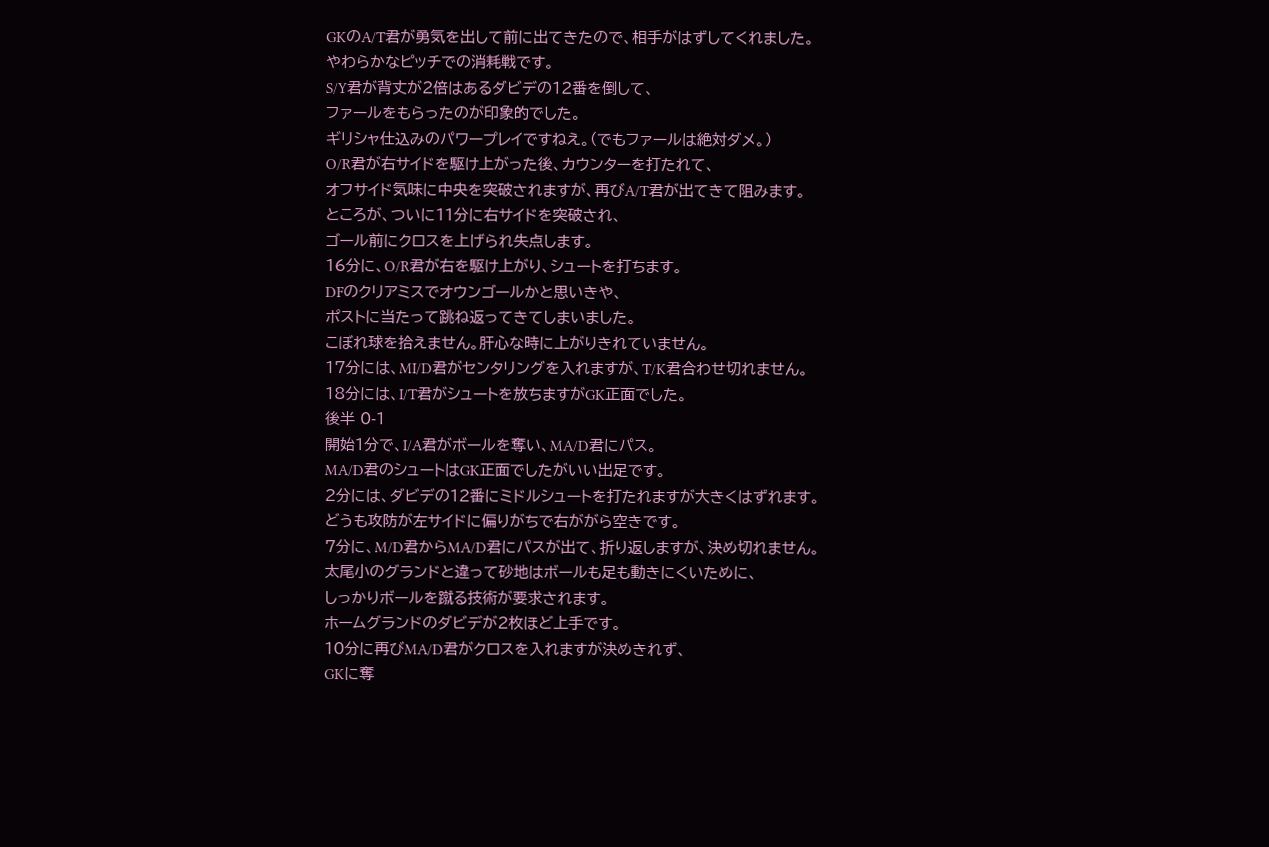GKのA/T君が勇気を出して前に出てきたので、相手がはずしてくれました。
やわらかなピッチでの消耗戦です。
S/Y君が背丈が2倍はあるダビデの12番を倒して、
ファールをもらったのが印象的でした。
ギリシャ仕込みのパワープレイですねえ。(でもファールは絶対ダメ。)
O/R君が右サイドを駆け上がった後、カウンターを打たれて、
オフサイド気味に中央を突破されますが、再びA/T君が出てきて阻みます。
ところが、ついに11分に右サイドを突破され、
ゴール前にクロスを上げられ失点します。
16分に、O/R君が右を駆け上がり、シュートを打ちます。
DFのクリアミスでオウンゴールかと思いきや、
ポストに当たって跳ね返ってきてしまいました。
こぼれ球を拾えません。肝心な時に上がりきれていません。
17分には、MI/D君がセンタリングを入れますが、T/K君合わせ切れません。
18分には、I/T君がシュートを放ちますがGK正面でした。
後半 0-1
開始1分で、I/A君がボールを奪い、MA/D君にパス。
MA/D君のシュートはGK正面でしたがいい出足です。
2分には、ダビデの12番にミドルシュートを打たれますが大きくはずれます。
どうも攻防が左サイドに偏りがちで右ががら空きです。
7分に、M/D君からMA/D君にパスが出て、折り返しますが、決め切れません。
太尾小のグランドと違って砂地はボールも足も動きにくいために、
しっかりボールを蹴る技術が要求されます。
ホームグランドのダビデが2枚ほど上手です。
10分に再びMA/D君がクロスを入れますが決めきれず、
GKに奪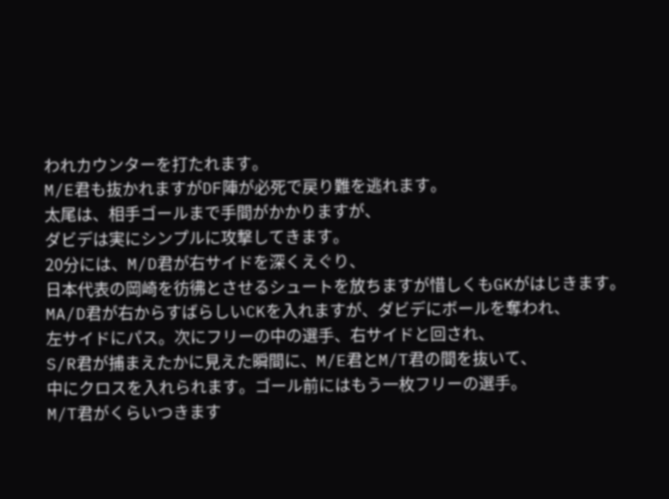われカウンターを打たれます。
M/E君も抜かれますがDF陣が必死で戻り難を逃れます。
太尾は、相手ゴールまで手間がかかりますが、
ダビデは実にシンプルに攻撃してきます。
20分には、M/D君が右サイドを深くえぐり、
日本代表の岡崎を彷彿とさせるシュートを放ちますが惜しくもGKがはじきます。
MA/D君が右からすばらしいCKを入れますが、ダビデにボールを奪われ、
左サイドにパス。次にフリーの中の選手、右サイドと回され、
S/R君が捕まえたかに見えた瞬間に、M/E君とM/T君の間を抜いて、
中にクロスを入れられます。ゴール前にはもう一枚フリーの選手。
M/T君がくらいつきます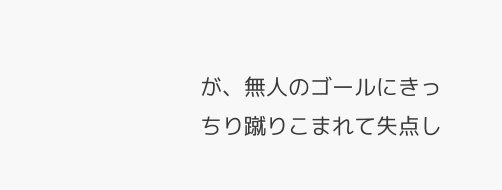が、無人のゴールにきっちり蹴りこまれて失点し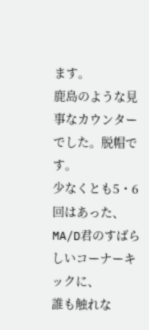ます。
鹿島のような見事なカウンターでした。脱帽です。
少なくとも5・6回はあった、
MA/D君のすばらしいコーナーキックに、
誰も触れな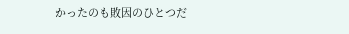かったのも敗因のひとつだ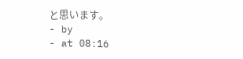と思います。
- by
- at 08:16